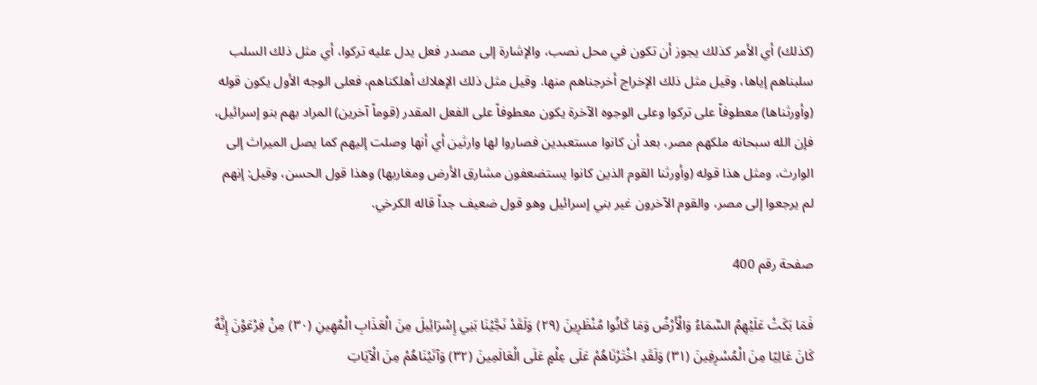(كذلك) أي الأمر كذلك يجوز أن تكون في محل نصب، والإشارة إلى مصدر فعل يدل عليه تركوا، أي مثل ذلك السلب سلبناهم إياها، وقيل مثل ذلك الإخراج أخرجناهم منها. وقيل مثل ذلك الإهلاك أهلكناهم، فعلى الوجه الأول يكون قوله (وأورثناها) معطوفاً على تركوا وعلى الوجوه الآخرة يكون معطوفاً على الفعل المقدر (قوماً آخرين) المراد بهم بنو إسرائيل، فإن الله سبحانه ملكهم مصر، بعد أن كانوا مستعبدين فصاروا لها وارثين أي أنها وصلت إليهم كما يصل الميراث إلى الوارث، ومثل هذا قوله (وأورثنا القوم الذين كانوا يستضعفون مشارق الأرض ومغاربها) وهذا قول الحسن، وقيل: إنهم لم يرجعوا إلى مصر، والقوم الآخرون غير بني إسرائيل وهو قول ضعيف جداً قاله الكرخي.

صفحة رقم 400

فَمَا بَكَتْ عَلَيْهِمُ السَّمَاءُ وَالْأَرْضُ وَمَا كَانُوا مُنْظَرِينَ (٢٩) وَلَقَدْ نَجَّيْنَا بَنِي إِسْرَائِيلَ مِنَ الْعَذَابِ الْمُهِينِ (٣٠) مِنْ فِرْعَوْنَ إِنَّهُ كَانَ عَالِيًا مِنَ الْمُسْرِفِينَ (٣١) وَلَقَدِ اخْتَرْنَاهُمْ عَلَى عِلْمٍ عَلَى الْعَالَمِينَ (٣٢) وَآتَيْنَاهُمْ مِنَ الْآيَاتِ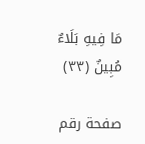مَا فِيهِ بَلَاءٌ مُبِينٌ (٣٣)

صفحة رقم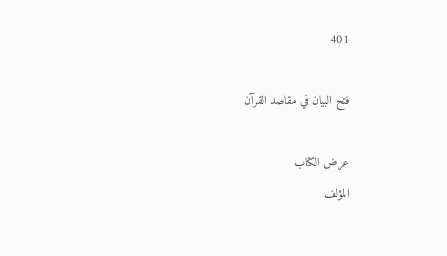401

فتح البيان في مقاصد القرآن

عرض الكتاب
المؤلف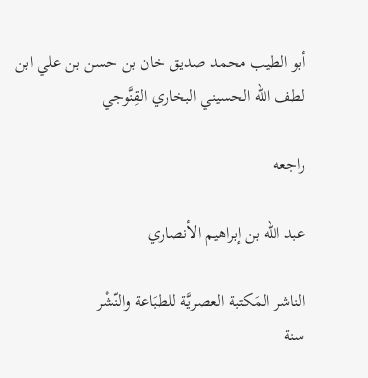أبو الطيب محمد صديق خان بن حسن بن علي ابن لطف الله الحسيني البخاري القِنَّوجي

راجعه

عبد الله بن إبراهيم الأنصاري

الناشر المَكتبة العصريَّة للطبَاعة والنّشْر
سنة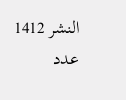النشر 1412
عدد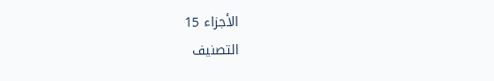الأجزاء 15
التصنيف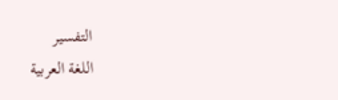التفسير
اللغة العربية